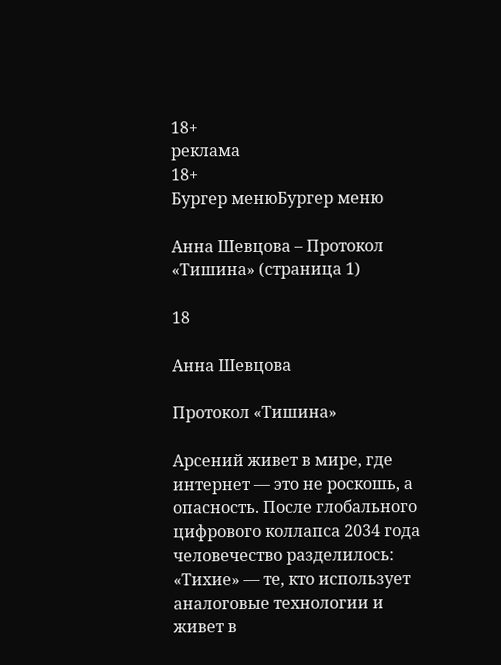18+
реклама
18+
Бургер менюБургер меню

Анна Шевцова – Протокол «Тишина» (страница 1)

18

Анна Шевцова

Протокол «Тишина»

Арсений живет в мире, где интернет — это не роскошь, а опасность. После глобального цифрового коллапса 2034 года человечество разделилось: «Тихие» — те, кто использует аналоговые технологии и живет в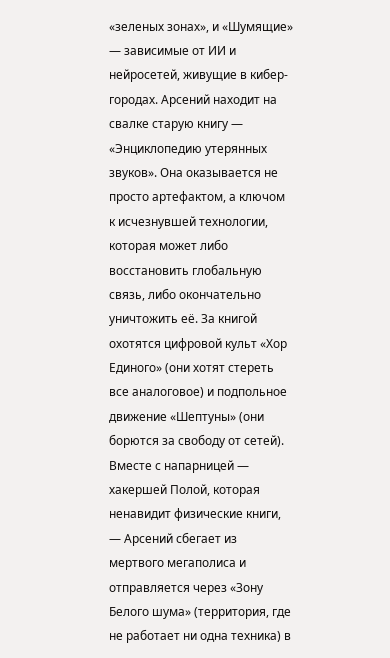«зеленых зонах», и «Шумящие» — зависимые от ИИ и нейросетей, живущие в кибер-городах. Арсений находит на свалке старую книгу — «Энциклопедию утерянных звуков». Она оказывается не просто артефактом, а ключом к исчезнувшей технологии, которая может либо восстановить глобальную связь, либо окончательно уничтожить её. За книгой охотятся цифровой культ «Хор Единого» (они хотят стереть все аналоговое) и подпольное движение «Шептуны» (они борются за свободу от сетей). Вместе с напарницей — хакершей Полой, которая ненавидит физические книги, — Арсений сбегает из мертвого мегаполиса и отправляется через «Зону Белого шума» (территория, где не работает ни одна техника) в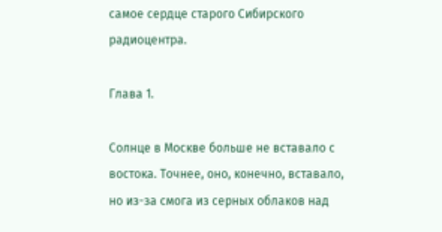самое сердце старого Сибирского радиоцентра.

Глава 1.

Солнце в Москве больше не вставало с востока. Точнее, оно, конечно, вставало, но из-за смога из серных облаков над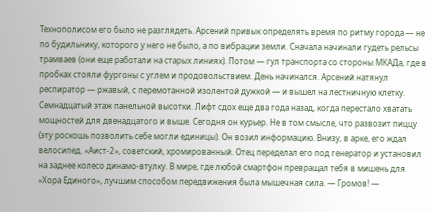Технополисом его было не разглядеть. Арсений привык определять время по ритму города — не по будильнику, которого у него не было, а по вибрации земли. Сначала начинали гудеть рельсы трамваев (они еще работали на старых линиях). Потом — гул транспорта со стороны МКАДа, где в пробках стояли фургоны с углем и продовольствием. День начинался. Арсений натянул респиратор — ржавый, с перемотанной изолентой дужкой — и вышел на лестничную клетку. Семнадцатый этаж панельной высотки. Лифт сдох еще два года назад, когда перестало хватать мощностей для двенадцатого и выше. Сегодня он курьер. Не в том смысле, что развозит пиццу (эту роскошь позволить себе могли единицы). Он возил информацию. Внизу, в арке, его ждал велосипед. «Аист-2», советский, хромированный. Отец переделал его под генератор и установил на заднее колесо динамо-втулку. В мире, где любой смартфон превращал тебя в мишень для «Хора Единого», лучшим способом передвижения была мышечная сила. — Громов! —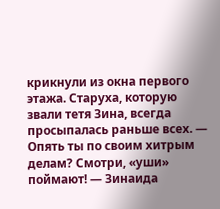крикнули из окна первого этажа. Старуха, которую звали тетя Зина, всегда просыпалась раньше всех. — Опять ты по своим хитрым делам? Смотри, «уши» поймают! — Зинаида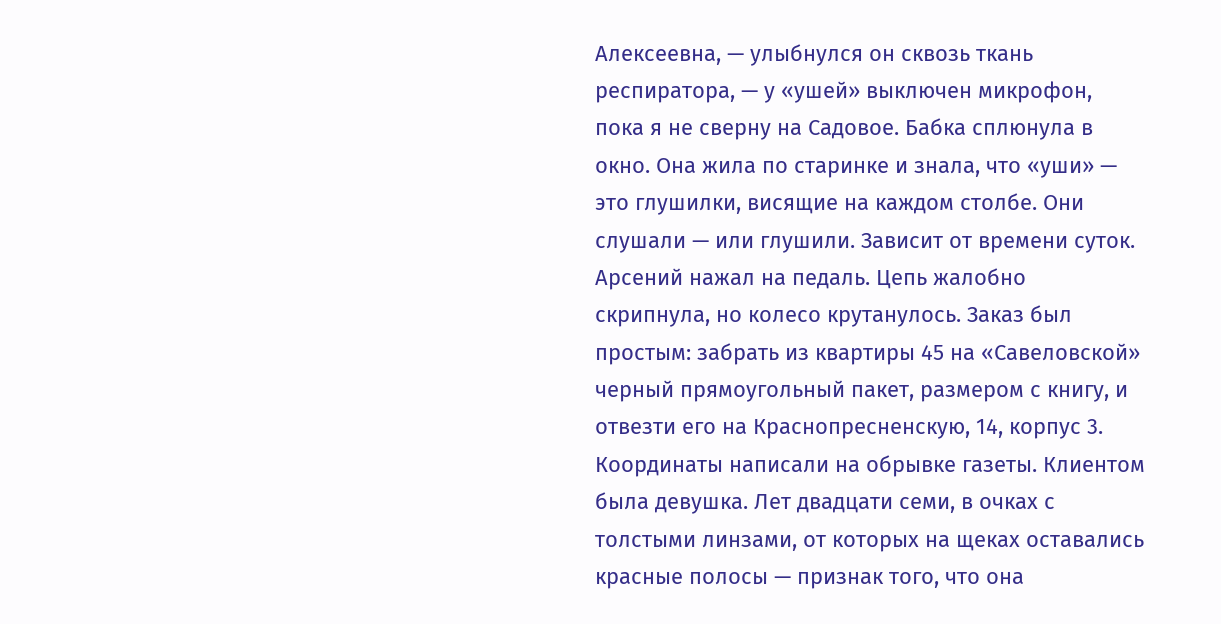Алексеевна, — улыбнулся он сквозь ткань респиратора, — у «ушей» выключен микрофон, пока я не сверну на Садовое. Бабка сплюнула в окно. Она жила по старинке и знала, что «уши» — это глушилки, висящие на каждом столбе. Они слушали — или глушили. Зависит от времени суток. Арсений нажал на педаль. Цепь жалобно скрипнула, но колесо крутанулось. Заказ был простым: забрать из квартиры 45 на «Савеловской» черный прямоугольный пакет, размером с книгу, и отвезти его на Краснопресненскую, 14, корпус 3. Координаты написали на обрывке газеты. Клиентом была девушка. Лет двадцати семи, в очках с толстыми линзами, от которых на щеках оставались красные полосы — признак того, что она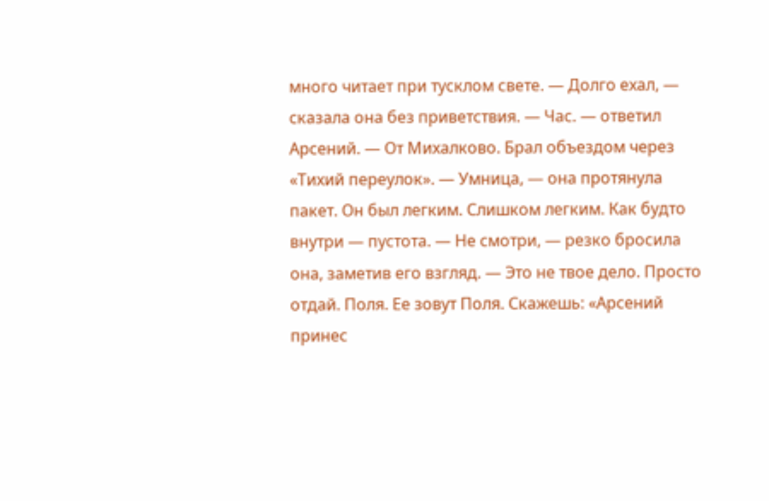много читает при тусклом свете. — Долго ехал, — сказала она без приветствия. — Час. — ответил Арсений. — От Михалково. Брал объездом через «Тихий переулок». — Умница, — она протянула пакет. Он был легким. Слишком легким. Как будто внутри — пустота. — Не смотри, — резко бросила она, заметив его взгляд. — Это не твое дело. Просто отдай. Поля. Ее зовут Поля. Скажешь: «Арсений принес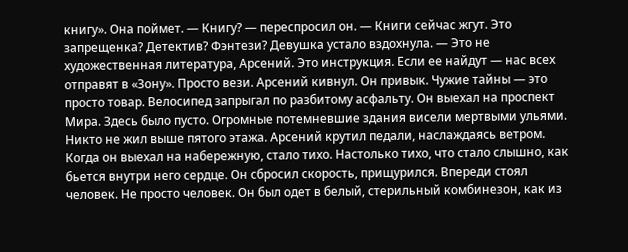книгу». Она поймет. — Книгу? — переспросил он. — Книги сейчас жгут. Это запрещенка? Детектив? Фэнтези? Девушка устало вздохнула. — Это не художественная литература, Арсений. Это инструкция. Если ее найдут — нас всех отправят в «Зону». Просто вези. Арсений кивнул. Он привык. Чужие тайны — это просто товар. Велосипед запрыгал по разбитому асфальту. Он выехал на проспект Мира. Здесь было пусто. Огромные потемневшие здания висели мертвыми ульями. Никто не жил выше пятого этажа. Арсений крутил педали, наслаждаясь ветром. Когда он выехал на набережную, стало тихо. Настолько тихо, что стало слышно, как бьется внутри него сердце. Он сбросил скорость, прищурился. Впереди стоял человек. Не просто человек. Он был одет в белый, стерильный комбинезон, как из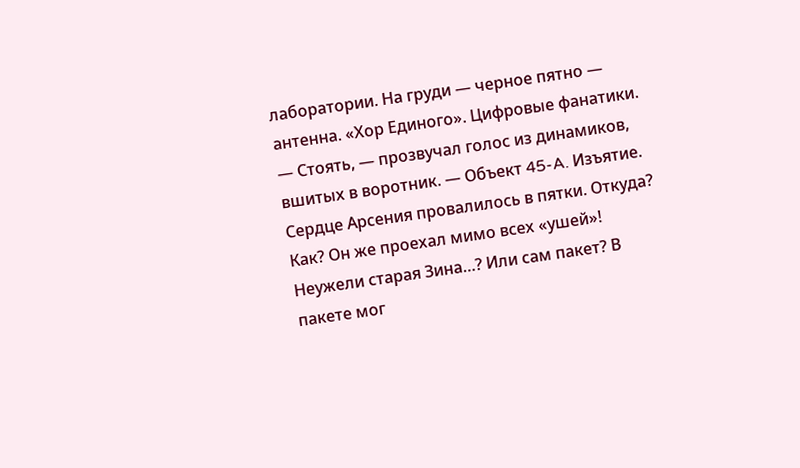лаборатории. На груди — черное пятно — антенна. «Хор Единого». Цифровые фанатики. — Стоять, — прозвучал голос из динамиков, вшитых в воротник. — Объект 45-A. Изъятие. Сердце Арсения провалилось в пятки. Откуда? Как? Он же проехал мимо всех «ушей»! Неужели старая Зина…? Или сам пакет? В пакете мог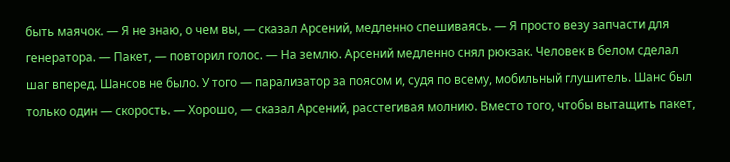быть маячок. — Я не знаю, о чем вы, — сказал Арсений, медленно спешиваясь. — Я просто везу запчасти для генератора. — Пакет, — повторил голос. — На землю. Арсений медленно снял рюкзак. Человек в белом сделал шаг вперед. Шансов не было. У того — парализатор за поясом и, судя по всему, мобильный глушитель. Шанс был только один — скорость. — Хорошо, — сказал Арсений, расстегивая молнию. Вместо того, чтобы вытащить пакет,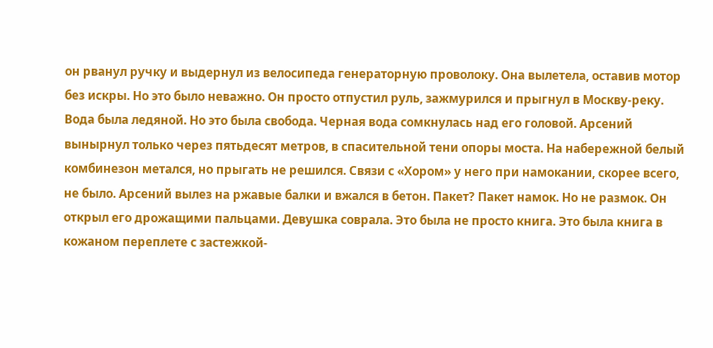он рванул ручку и выдернул из велосипеда генераторную проволоку. Она вылетела, оставив мотор без искры. Но это было неважно. Он просто отпустил руль, зажмурился и прыгнул в Москву-реку. Вода была ледяной. Но это была свобода. Черная вода сомкнулась над его головой. Арсений вынырнул только через пятьдесят метров, в спасительной тени опоры моста. На набережной белый комбинезон метался, но прыгать не решился. Связи с «Хором» у него при намокании, скорее всего, не было. Арсений вылез на ржавые балки и вжался в бетон. Пакет? Пакет намок. Но не размок. Он открыл его дрожащими пальцами. Девушка соврала. Это была не просто книга. Это была книга в кожаном переплете с застежкой-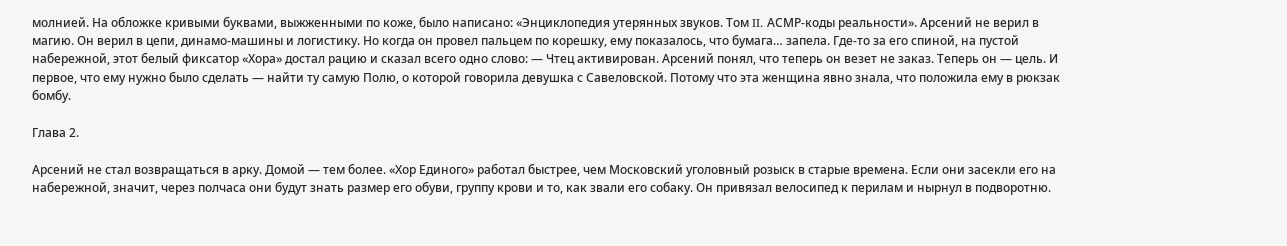молнией. На обложке кривыми буквами, выжженными по коже, было написано: «Энциклопедия утерянных звуков. Том II. АСМР-коды реальности». Арсений не верил в магию. Он верил в цепи, динамо-машины и логистику. Но когда он провел пальцем по корешку, ему показалось, что бумага… запела. Где-то за его спиной, на пустой набережной, этот белый фиксатор «Хора» достал рацию и сказал всего одно слово: — Чтец активирован. Арсений понял, что теперь он везет не заказ. Теперь он — цель. И первое, что ему нужно было сделать — найти ту самую Полю, о которой говорила девушка с Савеловской. Потому что эта женщина явно знала, что положила ему в рюкзак бомбу.

Глава 2.

Арсений не стал возвращаться в арку. Домой — тем более. «Хор Единого» работал быстрее, чем Московский уголовный розыск в старые времена. Если они засекли его на набережной, значит, через полчаса они будут знать размер его обуви, группу крови и то, как звали его собаку. Он привязал велосипед к перилам и нырнул в подворотню.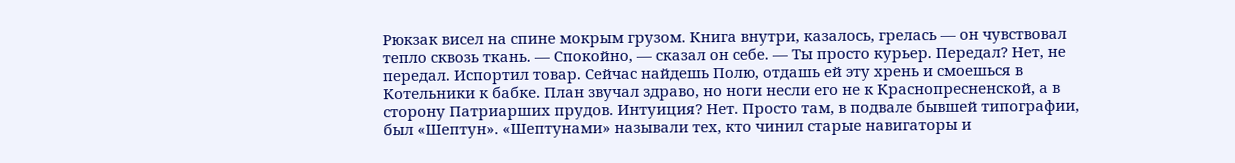Рюкзак висел на спине мокрым грузом. Книга внутри, казалось, грелась — он чувствовал тепло сквозь ткань. — Спокойно, — сказал он себе. — Ты просто курьер. Передал? Нет, не передал. Испортил товар. Сейчас найдешь Полю, отдашь ей эту хрень и смоешься в Котельники к бабке. План звучал здраво, но ноги несли его не к Краснопресненской, а в сторону Патриарших прудов. Интуиция? Нет. Просто там, в подвале бывшей типографии, был «Шептун». «Шептунами» называли тех, кто чинил старые навигаторы и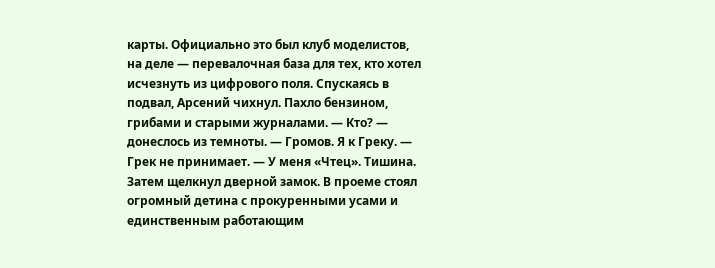карты. Официально это был клуб моделистов, на деле — перевалочная база для тех, кто хотел исчезнуть из цифрового поля. Спускаясь в подвал, Арсений чихнул. Пахло бензином, грибами и старыми журналами. — Кто? — донеслось из темноты. — Громов. Я к Греку. — Грек не принимает. — У меня «Чтец». Тишина. Затем щелкнул дверной замок. В проеме стоял огромный детина с прокуренными усами и единственным работающим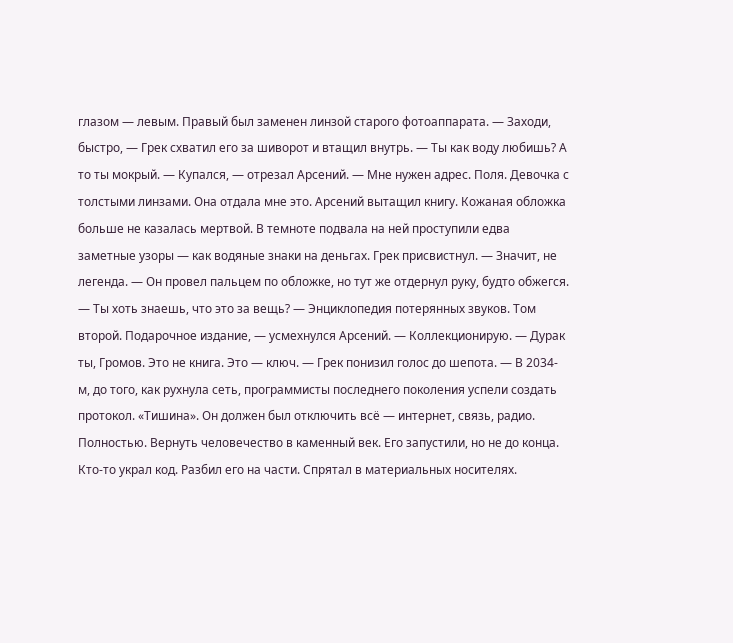глазом — левым. Правый был заменен линзой старого фотоаппарата. — Заходи, быстро, — Грек схватил его за шиворот и втащил внутрь. — Ты как воду любишь? А то ты мокрый. — Купался, — отрезал Арсений. — Мне нужен адрес. Поля. Девочка с толстыми линзами. Она отдала мне это. Арсений вытащил книгу. Кожаная обложка больше не казалась мертвой. В темноте подвала на ней проступили едва заметные узоры — как водяные знаки на деньгах. Грек присвистнул. — Значит, не легенда. — Он провел пальцем по обложке, но тут же отдернул руку, будто обжегся. — Ты хоть знаешь, что это за вещь? — Энциклопедия потерянных звуков. Том второй. Подарочное издание, — усмехнулся Арсений. — Коллекционирую. — Дурак ты, Громов. Это не книга. Это — ключ. — Грек понизил голос до шепота. — В 2034-м, до того, как рухнула сеть, программисты последнего поколения успели создать протокол. «Тишина». Он должен был отключить всё — интернет, связь, радио. Полностью. Вернуть человечество в каменный век. Его запустили, но не до конца. Кто-то украл код. Разбил его на части. Спрятал в материальных носителях.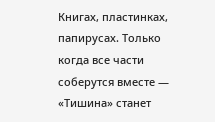Книгах, пластинках, папирусах. Только когда все части соберутся вместе — «Тишина» станет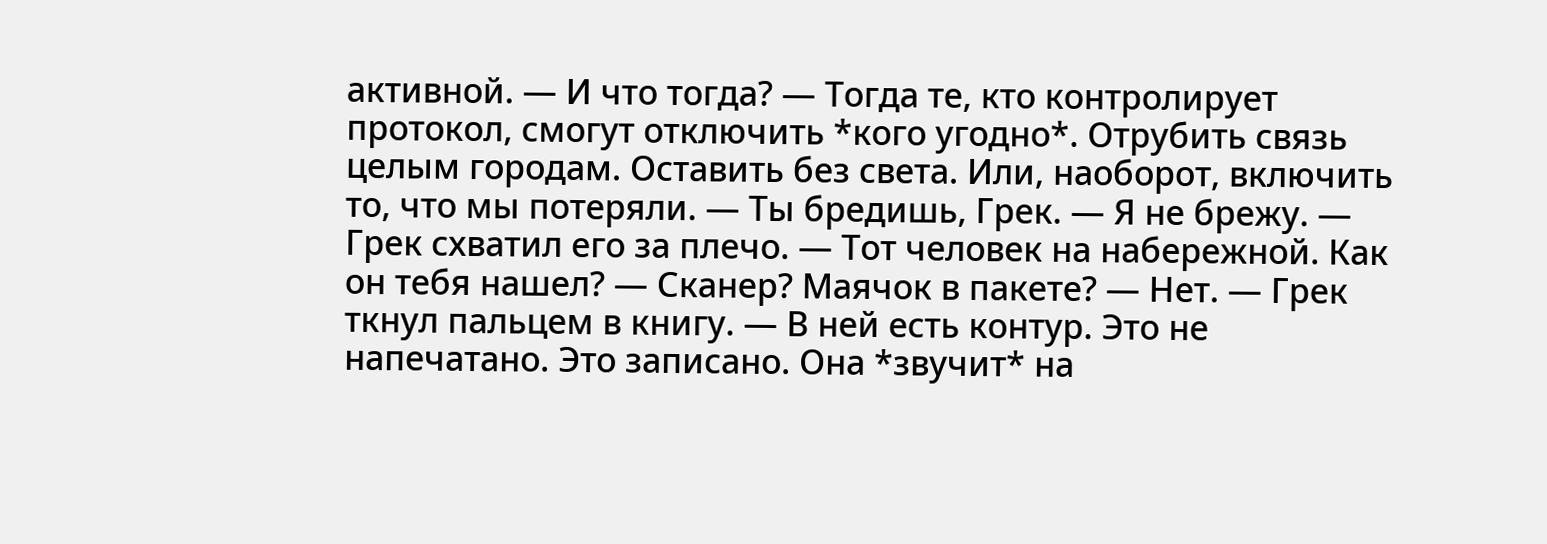активной. — И что тогда? — Тогда те, кто контролирует протокол, смогут отключить *кого угодно*. Отрубить связь целым городам. Оставить без света. Или, наоборот, включить то, что мы потеряли. — Ты бредишь, Грек. — Я не брежу. — Грек схватил его за плечо. — Тот человек на набережной. Как он тебя нашел? — Сканер? Маячок в пакете? — Нет. — Грек ткнул пальцем в книгу. — В ней есть контур. Это не напечатано. Это записано. Она *звучит* на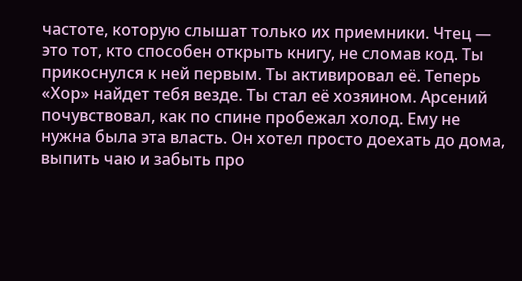частоте, которую слышат только их приемники. Чтец — это тот, кто способен открыть книгу, не сломав код. Ты прикоснулся к ней первым. Ты активировал её. Теперь «Хор» найдет тебя везде. Ты стал её хозяином. Арсений почувствовал, как по спине пробежал холод. Ему не нужна была эта власть. Он хотел просто доехать до дома, выпить чаю и забыть про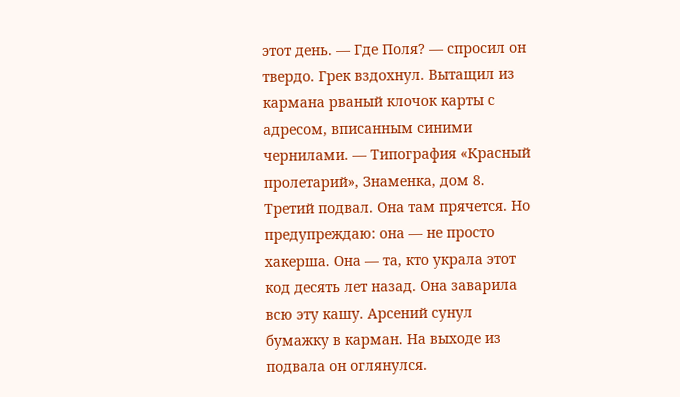этот день. — Где Поля? — спросил он твердо. Грек вздохнул. Вытащил из кармана рваный клочок карты с адресом, вписанным синими чернилами. — Типография «Красный пролетарий», Знаменка, дом 8. Третий подвал. Она там прячется. Но предупреждаю: она — не просто хакерша. Она — та, кто украла этот код десять лет назад. Она заварила всю эту кашу. Арсений сунул бумажку в карман. На выходе из подвала он оглянулся.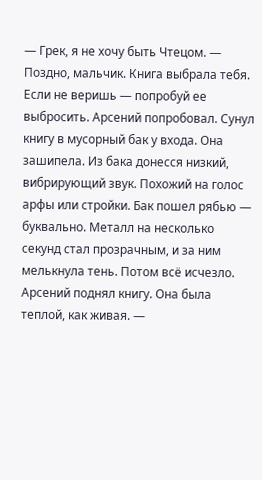— Грек, я не хочу быть Чтецом. — Поздно, мальчик. Книга выбрала тебя. Если не веришь — попробуй ее выбросить. Арсений попробовал. Сунул книгу в мусорный бак у входа. Она зашипела. Из бака донесся низкий, вибрирующий звук. Похожий на голос арфы или стройки. Бак пошел рябью — буквально. Металл на несколько секунд стал прозрачным, и за ним мелькнула тень. Потом всё исчезло. Арсений поднял книгу. Она была теплой, как живая. —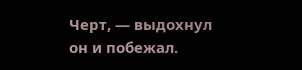Черт, — выдохнул он и побежал.